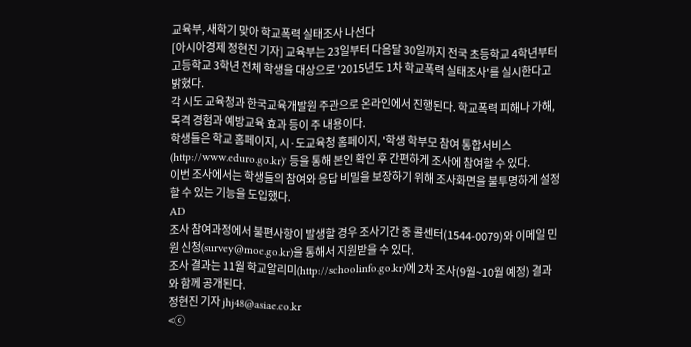교육부, 새학기 맞아 학교폭력 실태조사 나선다
[아시아경제 정현진 기자] 교육부는 23일부터 다음달 30일까지 전국 초등학교 4학년부터 고등학교 3학년 전체 학생을 대상으로 '2015년도 1차 학교폭력 실태조사'를 실시한다고 밝혔다.
각 시도 교육청과 한국교육개발원 주관으로 온라인에서 진행된다. 학교폭력 피해나 가해, 목격 경험과 예방교육 효과 등이 주 내용이다.
학생들은 학교 홈페이지, 시·도교육청 홈페이지, '학생 학부모 참여 통합서비스(http://www.eduro.go.kr)' 등을 통해 본인 확인 후 간편하게 조사에 참여할 수 있다.
이번 조사에서는 학생들의 참여와 응답 비밀을 보장하기 위해 조사화면을 불투명하게 설정할 수 있는 기능을 도입했다.
AD
조사 참여과정에서 불편사항이 발생할 경우 조사기간 중 콜센터(1544-0079)와 이메일 민원 신청(survey@moe.go.kr)을 통해서 지원받을 수 있다.
조사 결과는 11월 학교알리미(http://schoolinfo.go.kr)에 2차 조사(9월~10월 예정) 결과와 함께 공개된다.
정현진 기자 jhj48@asiae.co.kr
<ⓒ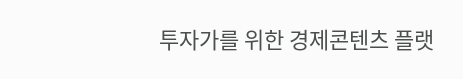투자가를 위한 경제콘텐츠 플랫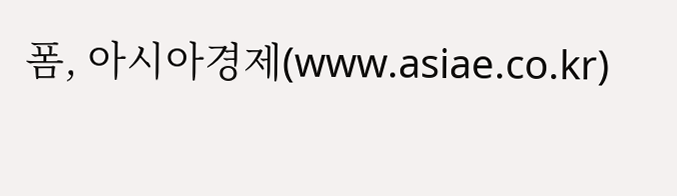폼, 아시아경제(www.asiae.co.kr)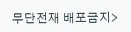무단전재 배포금지>